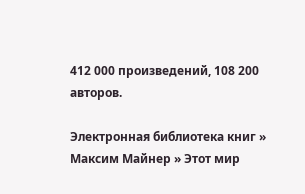412 000 произведений, 108 200 авторов.

Электронная библиотека книг » Максим Майнер » Этот мир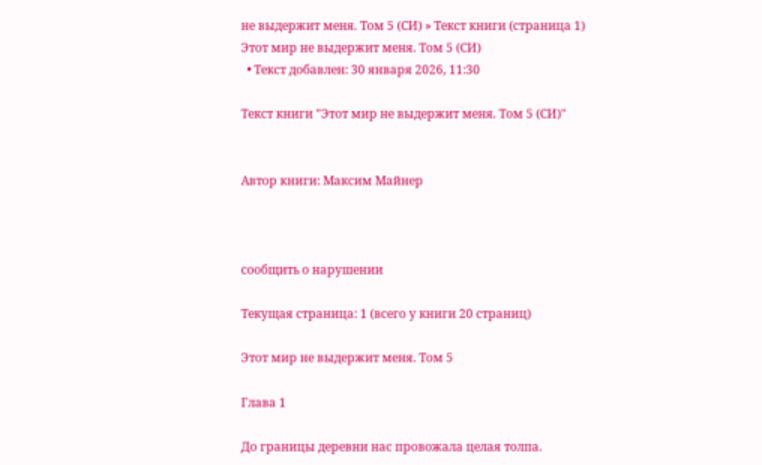не выдержит меня. Том 5 (СИ) » Текст книги (страница 1)
Этот мир не выдержит меня. Том 5 (СИ)
  • Текст добавлен: 30 января 2026, 11:30

Текст книги "Этот мир не выдержит меня. Том 5 (СИ)"


Автор книги: Максим Майнер



сообщить о нарушении

Текущая страница: 1 (всего у книги 20 страниц)

Этот мир не выдержит меня. Том 5

Глава 1

До границы деревни нас провожала целая толпа.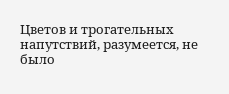Цветов и трогательных напутствий, разумеется, не было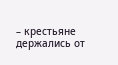– крестьяне держались от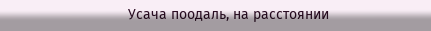Усача поодаль, на расстоянии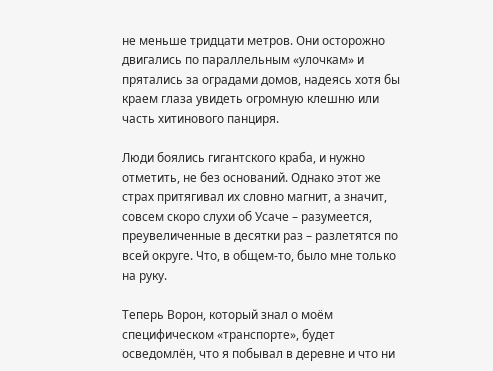не меньше тридцати метров. Они осторожно двигались по параллельным «улочкам» и прятались за оградами домов, надеясь хотя бы краем глаза увидеть огромную клешню или часть хитинового панциря.

Люди боялись гигантского краба, и нужно отметить, не без оснований. Однако этот же страх притягивал их словно магнит, а значит, совсем скоро слухи об Усаче – разумеется, преувеличенные в десятки раз – разлетятся по всей округе. Что, в общем-то, было мне только на руку.

Теперь Ворон, который знал о моём специфическом «транспорте», будет осведомлён, что я побывал в деревне и что ни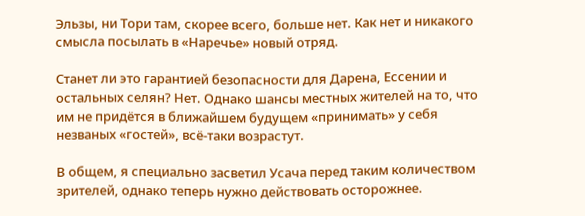Эльзы, ни Тори там, скорее всего, больше нет. Как нет и никакого смысла посылать в «Наречье» новый отряд.

Станет ли это гарантией безопасности для Дарена, Ессении и остальных селян? Нет. Однако шансы местных жителей на то, что им не придётся в ближайшем будущем «принимать» у себя незваных «гостей», всё-таки возрастут.

В общем, я специально засветил Усача перед таким количеством зрителей, однако теперь нужно действовать осторожнее.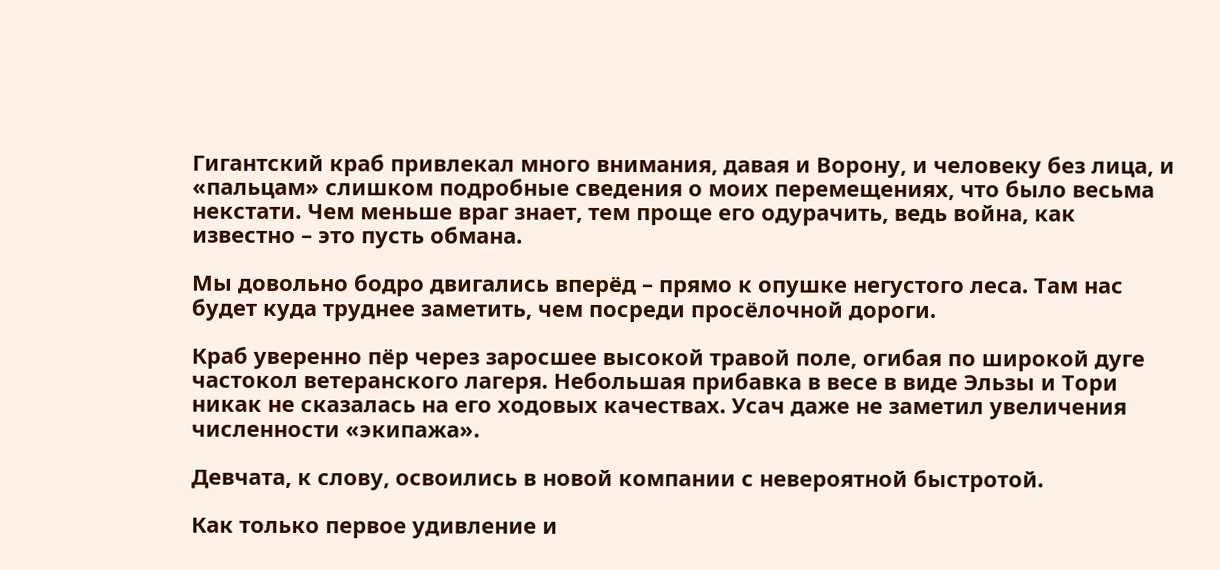Гигантский краб привлекал много внимания, давая и Ворону, и человеку без лица, и «пальцам» слишком подробные сведения о моих перемещениях, что было весьма некстати. Чем меньше враг знает, тем проще его одурачить, ведь война, как известно – это пусть обмана.

Мы довольно бодро двигались вперёд – прямо к опушке негустого леса. Там нас будет куда труднее заметить, чем посреди просёлочной дороги.

Краб уверенно пёр через заросшее высокой травой поле, огибая по широкой дуге частокол ветеранского лагеря. Небольшая прибавка в весе в виде Эльзы и Тори никак не сказалась на его ходовых качествах. Усач даже не заметил увеличения численности «экипажа».

Девчата, к слову, освоились в новой компании с невероятной быстротой.

Как только первое удивление и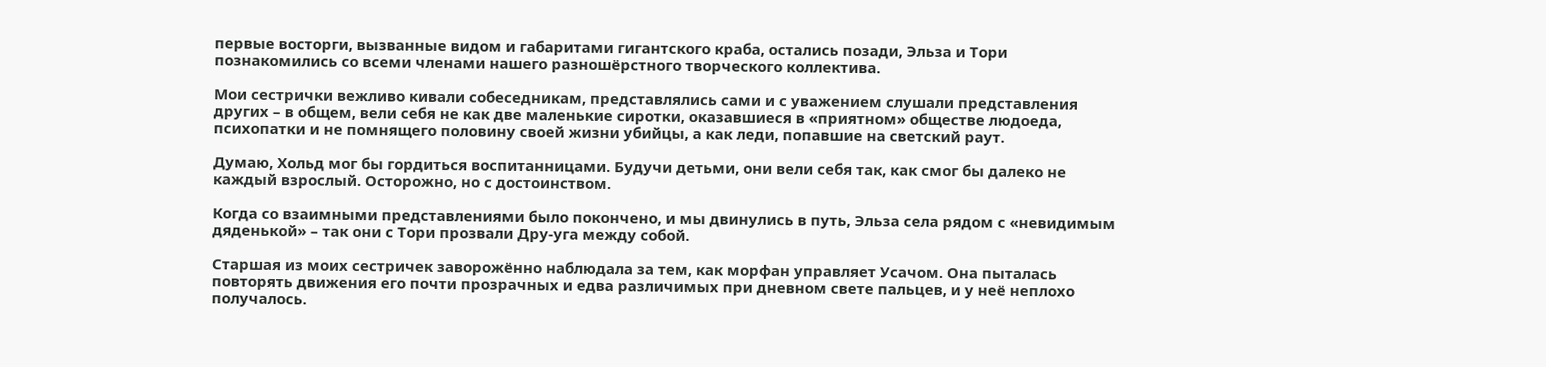первые восторги, вызванные видом и габаритами гигантского краба, остались позади, Эльза и Тори познакомились со всеми членами нашего разношёрстного творческого коллектива.

Мои сестрички вежливо кивали собеседникам, представлялись сами и с уважением слушали представления других – в общем, вели себя не как две маленькие сиротки, оказавшиеся в «приятном» обществе людоеда, психопатки и не помнящего половину своей жизни убийцы, а как леди, попавшие на светский раут.

Думаю, Хольд мог бы гордиться воспитанницами. Будучи детьми, они вели себя так, как смог бы далеко не каждый взрослый. Осторожно, но с достоинством.

Когда со взаимными представлениями было покончено, и мы двинулись в путь, Эльза села рядом с «невидимым дяденькой» – так они с Тори прозвали Дру-уга между собой.

Старшая из моих сестричек заворожённо наблюдала за тем, как морфан управляет Усачом. Она пыталась повторять движения его почти прозрачных и едва различимых при дневном свете пальцев, и у неё неплохо получалось.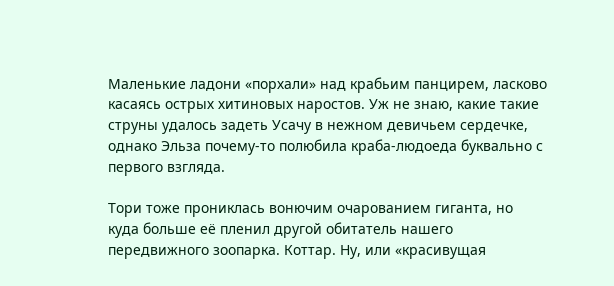Маленькие ладони «порхали» над крабьим панцирем, ласково касаясь острых хитиновых наростов. Уж не знаю, какие такие струны удалось задеть Усачу в нежном девичьем сердечке, однако Эльза почему-то полюбила краба-людоеда буквально с первого взгляда.

Тори тоже прониклась вонючим очарованием гиганта, но куда больше её пленил другой обитатель нашего передвижного зоопарка. Коттар. Ну, или «красивущая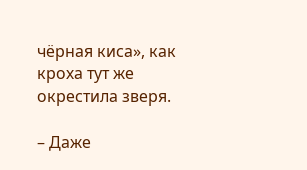чёрная киса», как кроха тут же окрестила зверя.

– Даже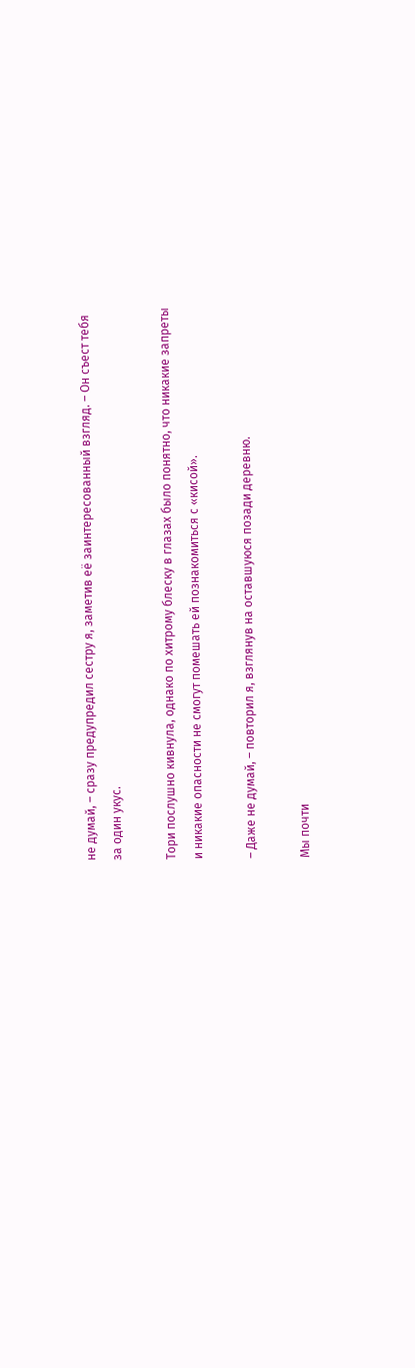не думай, – сразу предупредил сестру я, заметив её заинтересованный взгляд. – Он съест тебя за один укус.

Тори послушно кивнула, однако по хитрому блеску в глазах было понятно, что никакие запреты и никакие опасности не смогут помешать ей познакомиться с «кисой».

– Даже не думай, – повторил я, взглянув на оставшуюся позади деревню.

Мы почти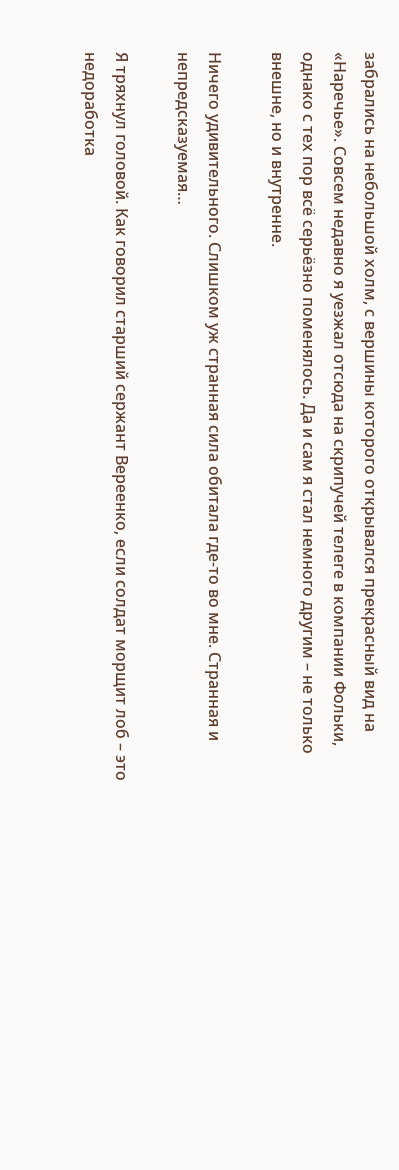забрались на небольшой холм, с вершины которого открывался прекрасный вид на «Наречье». Совсем недавно я уезжал отсюда на скрипучей телеге в компании Фольки, однако с тех пор всё серьёзно поменялось. Да и сам я стал немного другим – не только внешне, но и внутренне.

Ничего удивительного. Слишком уж странная сила обитала где-то во мне. Странная и непредсказуемая…

Я тряхнул головой. Как говорил старший сержант Вереенко, если солдат морщит лоб – это недоработка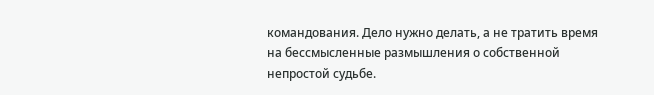командования. Дело нужно делать, а не тратить время на бессмысленные размышления о собственной непростой судьбе.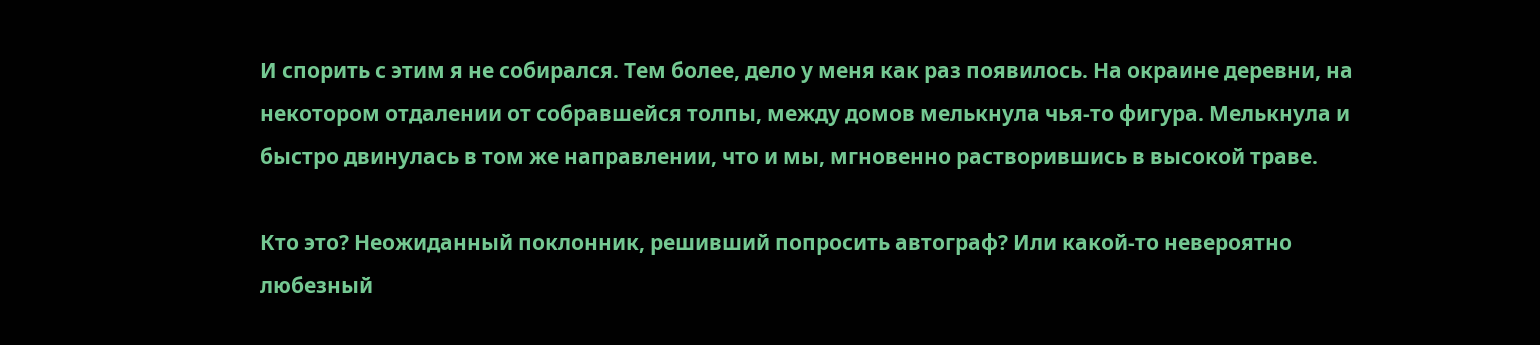И спорить с этим я не собирался. Тем более, дело у меня как раз появилось. На окраине деревни, на некотором отдалении от собравшейся толпы, между домов мелькнула чья-то фигура. Мелькнула и быстро двинулась в том же направлении, что и мы, мгновенно растворившись в высокой траве.

Кто это? Неожиданный поклонник, решивший попросить автограф? Или какой-то невероятно любезный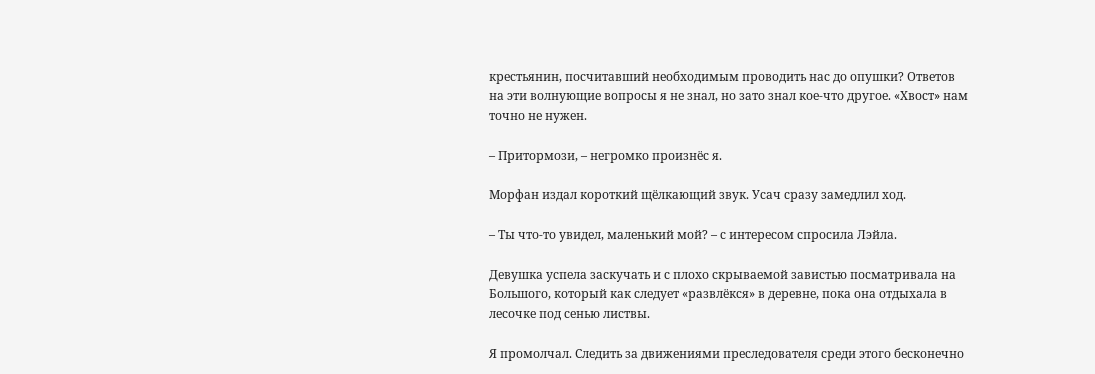крестьянин, посчитавший необходимым проводить нас до опушки? Ответов на эти волнующие вопросы я не знал, но зато знал кое-что другое. «Хвост» нам точно не нужен.

– Притормози, – негромко произнёс я.

Морфан издал короткий щёлкающий звук. Усач сразу замедлил ход.

– Ты что-то увидел, маленький мой? – с интересом спросила Лэйла.

Девушка успела заскучать и с плохо скрываемой завистью посматривала на Большого, который как следует «развлёкся» в деревне, пока она отдыхала в лесочке под сенью листвы.

Я промолчал. Следить за движениями преследователя среди этого бесконечно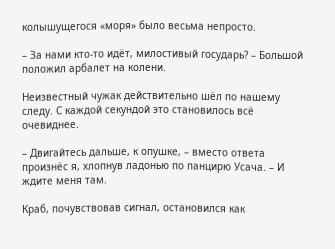колышущегося «моря» было весьма непросто.

– За нами кто-то идёт, милостивый государь? – Большой положил арбалет на колени.

Неизвестный чужак действительно шёл по нашему следу. С каждой секундой это становилось всё очевиднее.

– Двигайтесь дальше, к опушке, – вместо ответа произнёс я, хлопнув ладонью по панцирю Усача. – И ждите меня там.

Краб, почувствовав сигнал, остановился как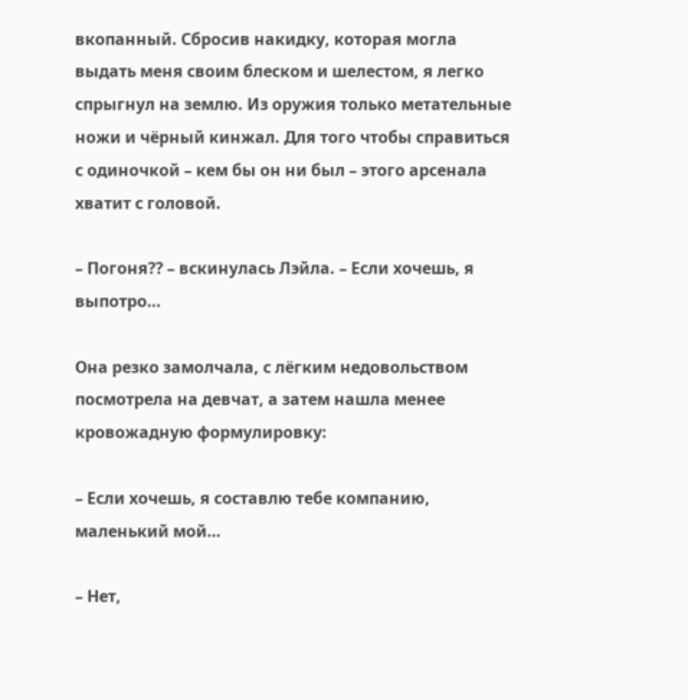вкопанный. Сбросив накидку, которая могла выдать меня своим блеском и шелестом, я легко спрыгнул на землю. Из оружия только метательные ножи и чёрный кинжал. Для того чтобы справиться с одиночкой – кем бы он ни был – этого арсенала хватит с головой.

– Погоня⁇ – вскинулась Лэйла. – Если хочешь, я выпотро…

Она резко замолчала, с лёгким недовольством посмотрела на девчат, а затем нашла менее кровожадную формулировку:

– Если хочешь, я составлю тебе компанию, маленький мой…

– Нет,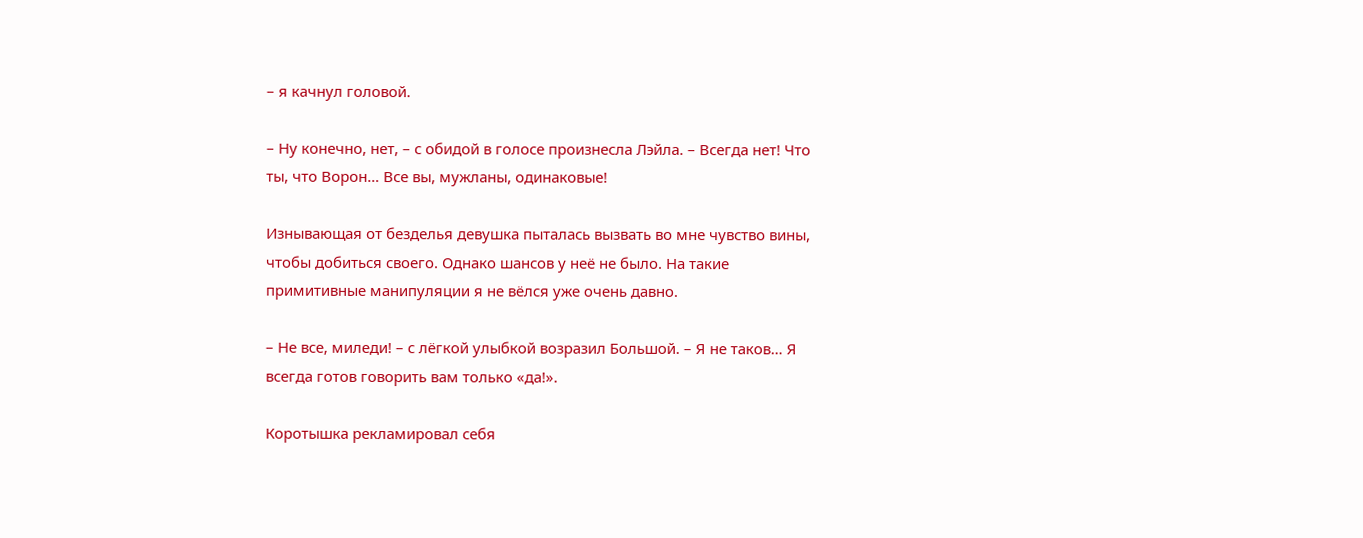– я качнул головой.

– Ну конечно, нет, – с обидой в голосе произнесла Лэйла. – Всегда нет! Что ты, что Ворон… Все вы, мужланы, одинаковые!

Изнывающая от безделья девушка пыталась вызвать во мне чувство вины, чтобы добиться своего. Однако шансов у неё не было. На такие примитивные манипуляции я не вёлся уже очень давно.

– Не все, миледи! – с лёгкой улыбкой возразил Большой. – Я не таков… Я всегда готов говорить вам только «да!».

Коротышка рекламировал себя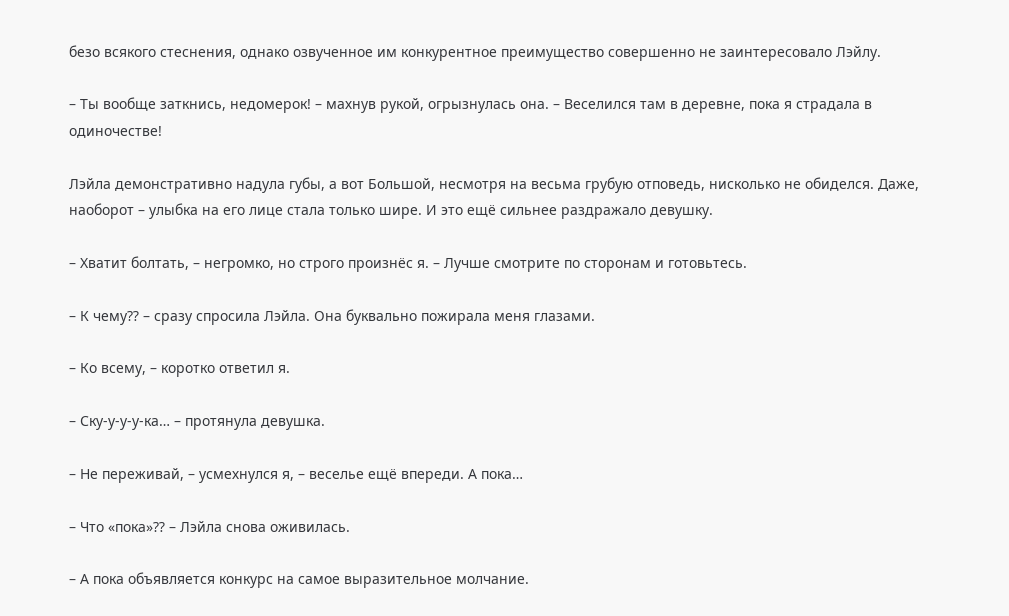безо всякого стеснения, однако озвученное им конкурентное преимущество совершенно не заинтересовало Лэйлу.

– Ты вообще заткнись, недомерок! – махнув рукой, огрызнулась она. – Веселился там в деревне, пока я страдала в одиночестве!

Лэйла демонстративно надула губы, а вот Большой, несмотря на весьма грубую отповедь, нисколько не обиделся. Даже, наоборот – улыбка на его лице стала только шире. И это ещё сильнее раздражало девушку.

– Хватит болтать, – негромко, но строго произнёс я. – Лучше смотрите по сторонам и готовьтесь.

– К чему⁇ – сразу спросила Лэйла. Она буквально пожирала меня глазами.

– Ко всему, – коротко ответил я.

– Ску-у-у-у-ка… – протянула девушка.

– Не переживай, – усмехнулся я, – веселье ещё впереди. А пока…

– Что «пока»⁇ – Лэйла снова оживилась.

– А пока объявляется конкурс на самое выразительное молчание.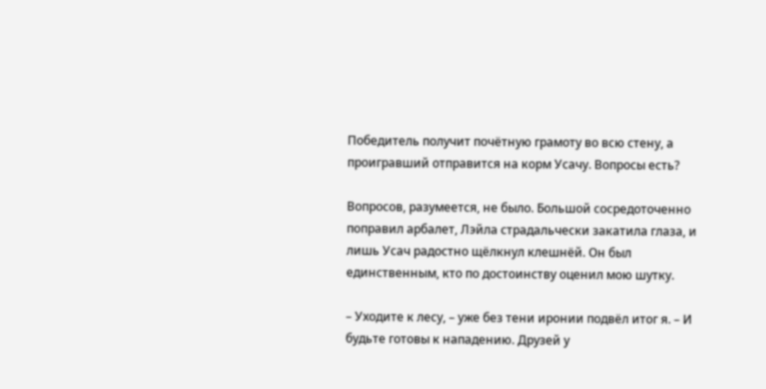Победитель получит почётную грамоту во всю стену, а проигравший отправится на корм Усачу. Вопросы есть?

Вопросов, разумеется, не было. Большой сосредоточенно поправил арбалет, Лэйла страдальчески закатила глаза, и лишь Усач радостно щёлкнул клешнёй. Он был единственным, кто по достоинству оценил мою шутку.

– Уходите к лесу, – уже без тени иронии подвёл итог я. – И будьте готовы к нападению. Друзей у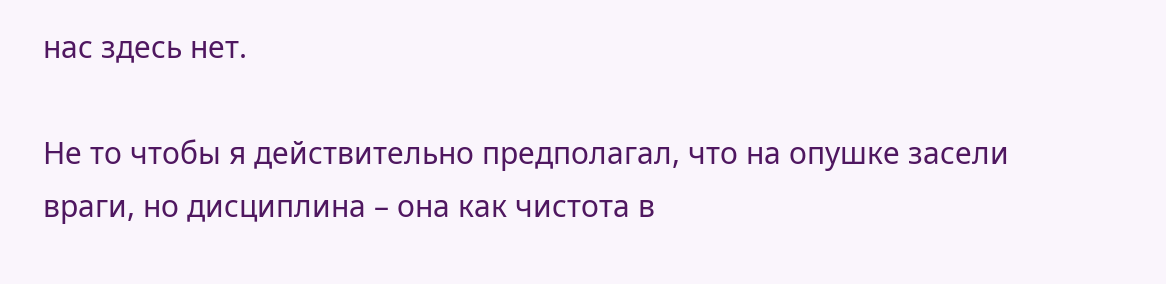нас здесь нет.

Не то чтобы я действительно предполагал, что на опушке засели враги, но дисциплина – она как чистота в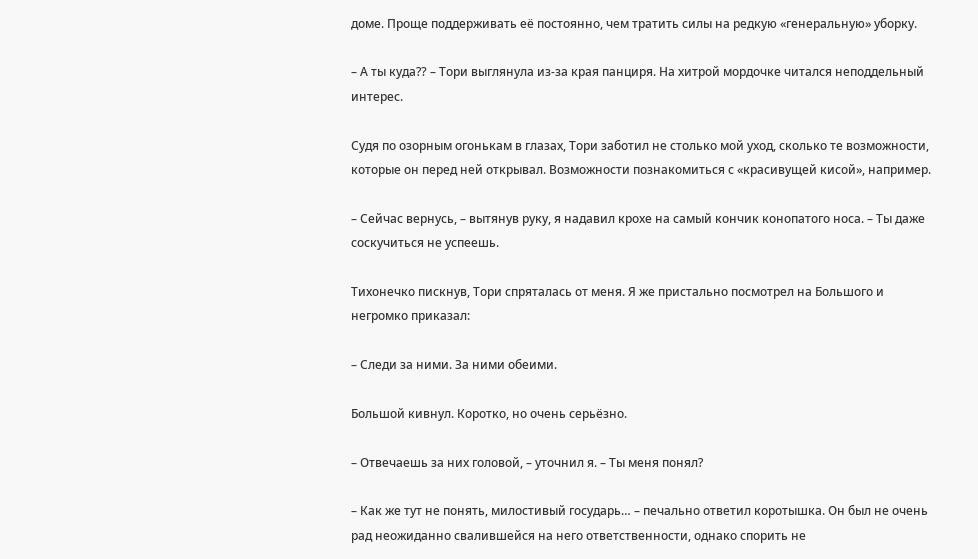доме. Проще поддерживать её постоянно, чем тратить силы на редкую «генеральную» уборку.

– А ты куда⁇ – Тори выглянула из-за края панциря. На хитрой мордочке читался неподдельный интерес.

Судя по озорным огонькам в глазах, Тори заботил не столько мой уход, сколько те возможности, которые он перед ней открывал. Возможности познакомиться с «красивущей кисой», например.

– Сейчас вернусь, – вытянув руку, я надавил крохе на самый кончик конопатого носа. – Ты даже соскучиться не успеешь.

Тихонечко пискнув, Тори спряталась от меня. Я же пристально посмотрел на Большого и негромко приказал:

– Следи за ними. За ними обеими.

Большой кивнул. Коротко, но очень серьёзно.

– Отвечаешь за них головой, – уточнил я. – Ты меня понял?

– Как же тут не понять, милостивый государь… – печально ответил коротышка. Он был не очень рад неожиданно свалившейся на него ответственности, однако спорить не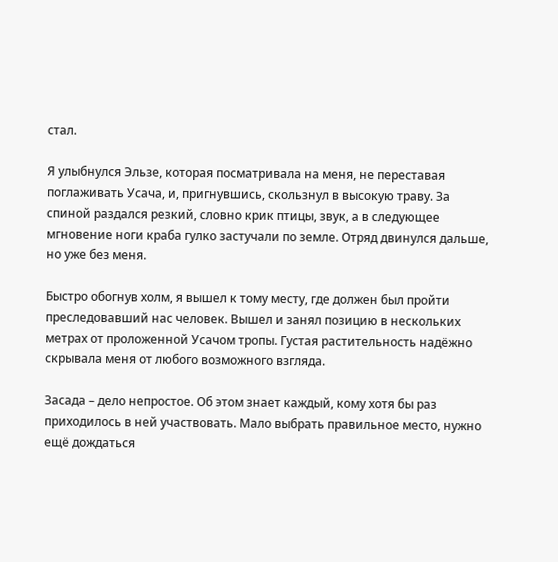стал.

Я улыбнулся Эльзе, которая посматривала на меня, не переставая поглаживать Усача, и, пригнувшись, скользнул в высокую траву. За спиной раздался резкий, словно крик птицы, звук, а в следующее мгновение ноги краба гулко застучали по земле. Отряд двинулся дальше, но уже без меня.

Быстро обогнув холм, я вышел к тому месту, где должен был пройти преследовавший нас человек. Вышел и занял позицию в нескольких метрах от проложенной Усачом тропы. Густая растительность надёжно скрывала меня от любого возможного взгляда.

Засада – дело непростое. Об этом знает каждый, кому хотя бы раз приходилось в ней участвовать. Мало выбрать правильное место, нужно ещё дождаться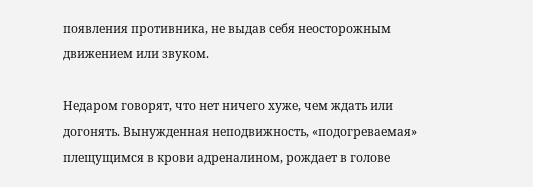появления противника, не выдав себя неосторожным движением или звуком.

Недаром говорят, что нет ничего хуже, чем ждать или догонять. Вынужденная неподвижность, «подогреваемая» плещущимся в крови адреналином, рождает в голове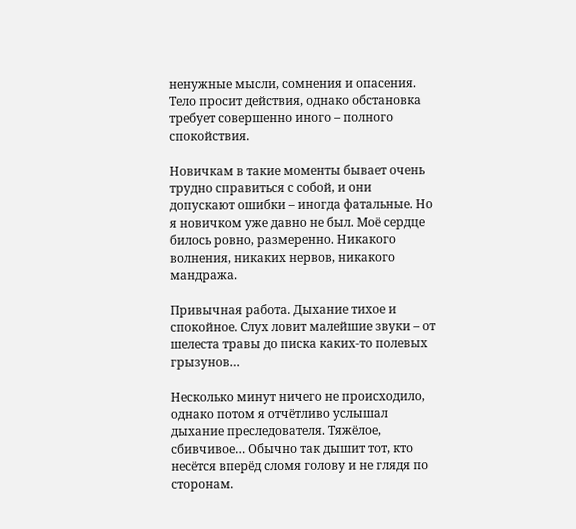ненужные мысли, сомнения и опасения. Тело просит действия, однако обстановка требует совершенно иного – полного спокойствия.

Новичкам в такие моменты бывает очень трудно справиться с собой, и они допускают ошибки – иногда фатальные. Но я новичком уже давно не был. Моё сердце билось ровно, размеренно. Никакого волнения, никаких нервов, никакого мандража.

Привычная работа. Дыхание тихое и спокойное. Слух ловит малейшие звуки – от шелеста травы до писка каких-то полевых грызунов…

Несколько минут ничего не происходило, однако потом я отчётливо услышал дыхание преследователя. Тяжёлое, сбивчивое… Обычно так дышит тот, кто несётся вперёд сломя голову и не глядя по сторонам.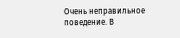Очень неправильное поведение. В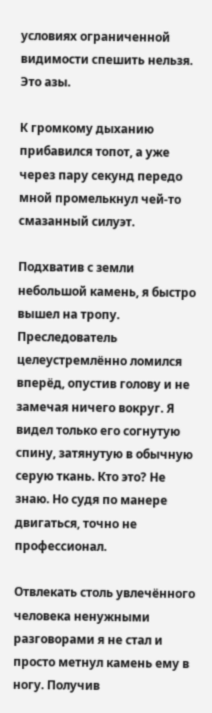условиях ограниченной видимости спешить нельзя. Это азы.

К громкому дыханию прибавился топот, а уже через пару секунд передо мной промелькнул чей-то смазанный силуэт.

Подхватив с земли небольшой камень, я быстро вышел на тропу. Преследователь целеустремлённо ломился вперёд, опустив голову и не замечая ничего вокруг. Я видел только его согнутую спину, затянутую в обычную серую ткань. Кто это? Не знаю. Но судя по манере двигаться, точно не профессионал.

Отвлекать столь увлечённого человека ненужными разговорами я не стал и просто метнул камень ему в ногу. Получив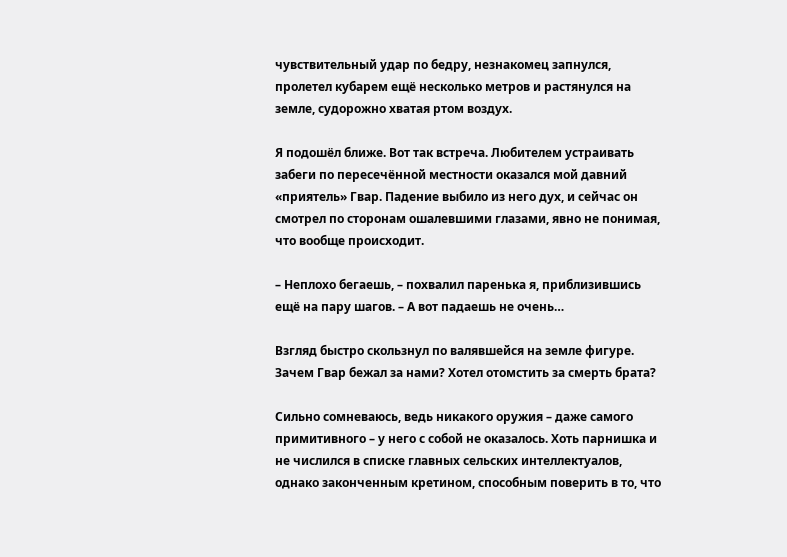чувствительный удар по бедру, незнакомец запнулся, пролетел кубарем ещё несколько метров и растянулся на земле, судорожно хватая ртом воздух.

Я подошёл ближе. Вот так встреча. Любителем устраивать забеги по пересечённой местности оказался мой давний «приятель» Гвар. Падение выбило из него дух, и сейчас он смотрел по сторонам ошалевшими глазами, явно не понимая, что вообще происходит.

– Неплохо бегаешь, – похвалил паренька я, приблизившись ещё на пару шагов. – А вот падаешь не очень…

Взгляд быстро скользнул по валявшейся на земле фигуре. Зачем Гвар бежал за нами? Хотел отомстить за смерть брата?

Сильно сомневаюсь, ведь никакого оружия – даже самого примитивного – у него с собой не оказалось. Хоть парнишка и не числился в списке главных сельских интеллектуалов, однако законченным кретином, способным поверить в то, что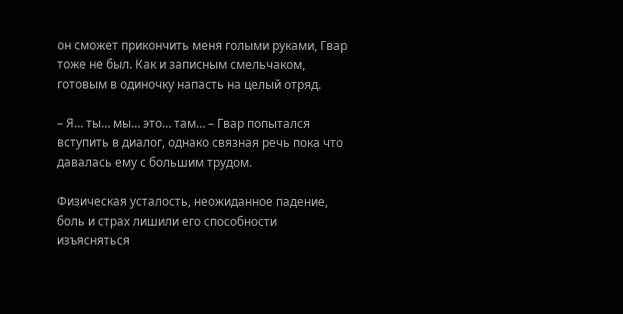он сможет прикончить меня голыми руками, Гвар тоже не был. Как и записным смельчаком, готовым в одиночку напасть на целый отряд.

– Я… ты… мы… это… там… – Гвар попытался вступить в диалог, однако связная речь пока что давалась ему с большим трудом.

Физическая усталость, неожиданное падение, боль и страх лишили его способности изъясняться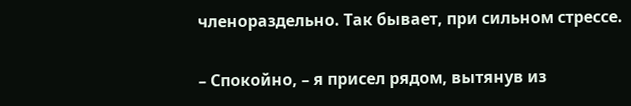членораздельно. Так бывает, при сильном стрессе.

– Спокойно, – я присел рядом, вытянув из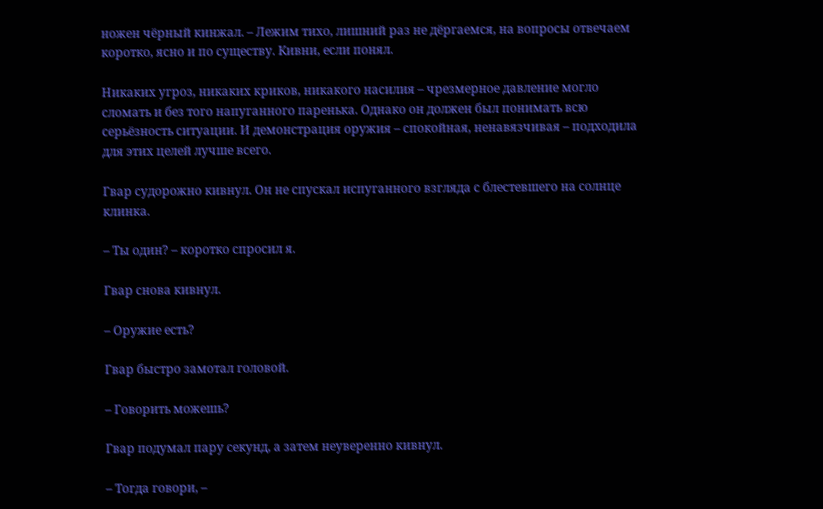ножен чёрный кинжал. – Лежим тихо, лишний раз не дёргаемся, на вопросы отвечаем коротко, ясно и по существу. Кивни, если понял.

Никаких угроз, никаких криков, никакого насилия – чрезмерное давление могло сломать и без того напуганного паренька. Однако он должен был понимать всю серьёзность ситуации. И демонстрация оружия – спокойная, ненавязчивая – подходила для этих целей лучше всего.

Гвар судорожно кивнул. Он не спускал испуганного взгляда с блестевшего на солнце клинка.

– Ты один? – коротко спросил я.

Гвар снова кивнул.

– Оружие есть?

Гвар быстро замотал головой.

– Говорить можешь?

Гвар подумал пару секунд, а затем неуверенно кивнул.

– Тогда говори, –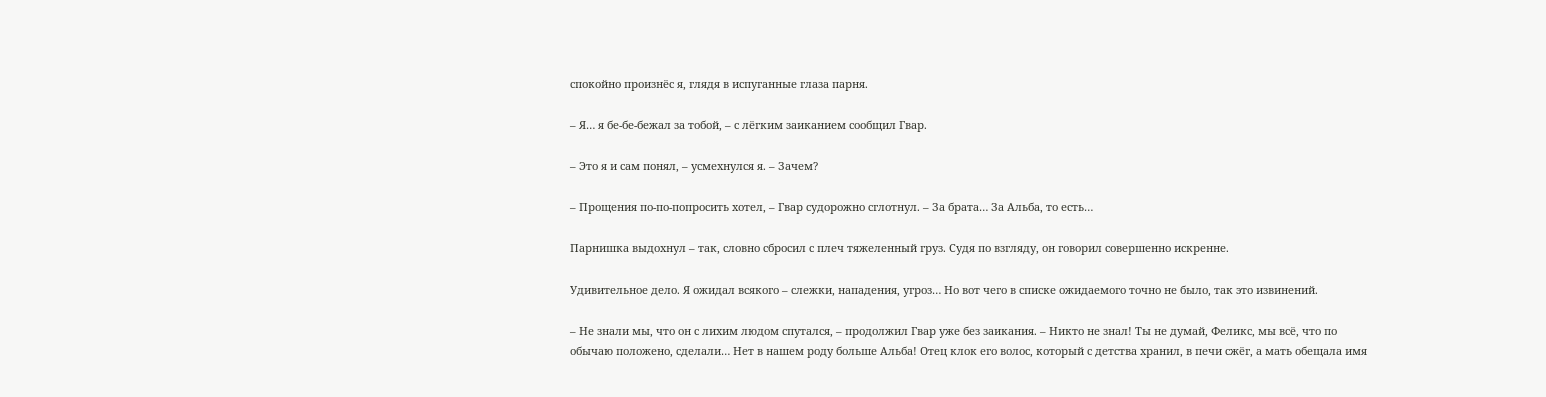спокойно произнёс я, глядя в испуганные глаза парня.

– Я… я бе-бе-бежал за тобой, – с лёгким заиканием сообщил Гвар.

– Это я и сам понял, – усмехнулся я. – Зачем?

– Прощения по-по-попросить хотел, – Гвар судорожно сглотнул. – За брата… За Альба, то есть…

Парнишка выдохнул – так, словно сбросил с плеч тяжеленный груз. Судя по взгляду, он говорил совершенно искренне.

Удивительное дело. Я ожидал всякого – слежки, нападения, угроз… Но вот чего в списке ожидаемого точно не было, так это извинений.

– Не знали мы, что он с лихим людом спутался, – продолжил Гвар уже без заикания. – Никто не знал! Ты не думай, Феликс, мы всё, что по обычаю положено, сделали… Нет в нашем роду больше Альба! Отец клок его волос, который с детства хранил, в печи сжёг, а мать обещала имя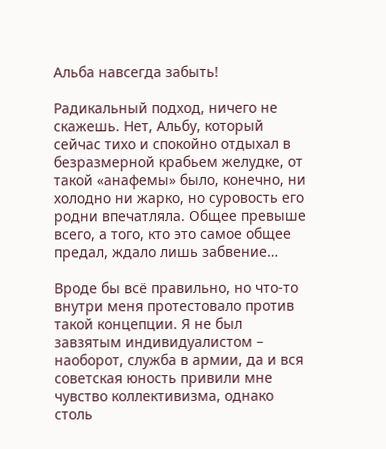Альба навсегда забыть!

Радикальный подход, ничего не скажешь. Нет, Альбу, который сейчас тихо и спокойно отдыхал в безразмерной крабьем желудке, от такой «анафемы» было, конечно, ни холодно ни жарко, но суровость его родни впечатляла. Общее превыше всего, а того, кто это самое общее предал, ждало лишь забвение…

Вроде бы всё правильно, но что-то внутри меня протестовало против такой концепции. Я не был завзятым индивидуалистом – наоборот, служба в армии, да и вся советская юность привили мне чувство коллективизма, однако столь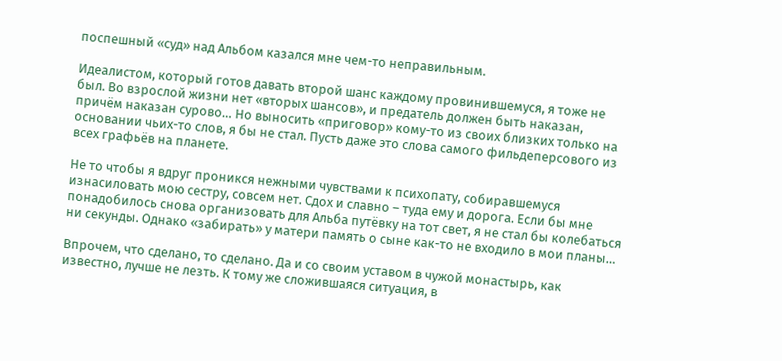поспешный «суд» над Альбом казался мне чем-то неправильным.

Идеалистом, который готов давать второй шанс каждому провинившемуся, я тоже не был. Во взрослой жизни нет «вторых шансов», и предатель должен быть наказан, причём наказан сурово… Но выносить «приговор» кому-то из своих близких только на основании чьих-то слов, я бы не стал. Пусть даже это слова самого фильдеперсового из всех графьёв на планете.

Не то чтобы я вдруг проникся нежными чувствами к психопату, собиравшемуся изнасиловать мою сестру, совсем нет. Сдох и славно – туда ему и дорога. Если бы мне понадобилось снова организовать для Альба путёвку на тот свет, я не стал бы колебаться ни секунды. Однако «забирать» у матери память о сыне как-то не входило в мои планы…

Впрочем, что сделано, то сделано. Да и со своим уставом в чужой монастырь, как известно, лучше не лезть. К тому же сложившаяся ситуация, в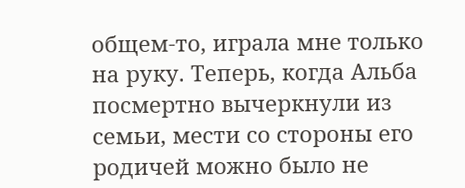общем-то, играла мне только на руку. Теперь, когда Альба посмертно вычеркнули из семьи, мести со стороны его родичей можно было не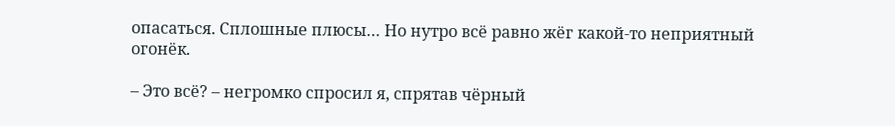опасаться. Сплошные плюсы… Но нутро всё равно жёг какой-то неприятный огонёк.

– Это всё? – негромко спросил я, спрятав чёрный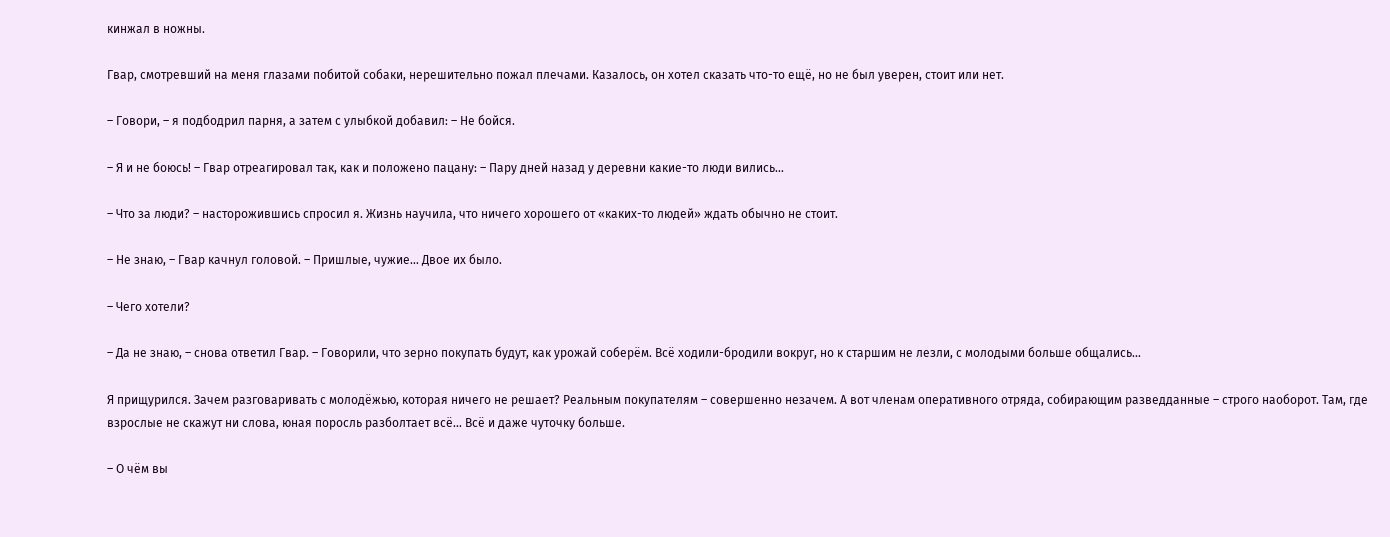кинжал в ножны.

Гвар, смотревший на меня глазами побитой собаки, нерешительно пожал плечами. Казалось, он хотел сказать что-то ещё, но не был уверен, стоит или нет.

– Говори, – я подбодрил парня, а затем с улыбкой добавил: – Не бойся.

– Я и не боюсь! – Гвар отреагировал так, как и положено пацану: – Пару дней назад у деревни какие-то люди вились…

– Что за люди? – насторожившись спросил я. Жизнь научила, что ничего хорошего от «каких-то людей» ждать обычно не стоит.

– Не знаю, – Гвар качнул головой. – Пришлые, чужие… Двое их было.

– Чего хотели?

– Да не знаю, – снова ответил Гвар. – Говорили, что зерно покупать будут, как урожай соберём. Всё ходили-бродили вокруг, но к старшим не лезли, с молодыми больше общались…

Я прищурился. Зачем разговаривать с молодёжью, которая ничего не решает? Реальным покупателям – совершенно незачем. А вот членам оперативного отряда, собирающим разведданные – строго наоборот. Там, где взрослые не скажут ни слова, юная поросль разболтает всё… Всё и даже чуточку больше.

– О чём вы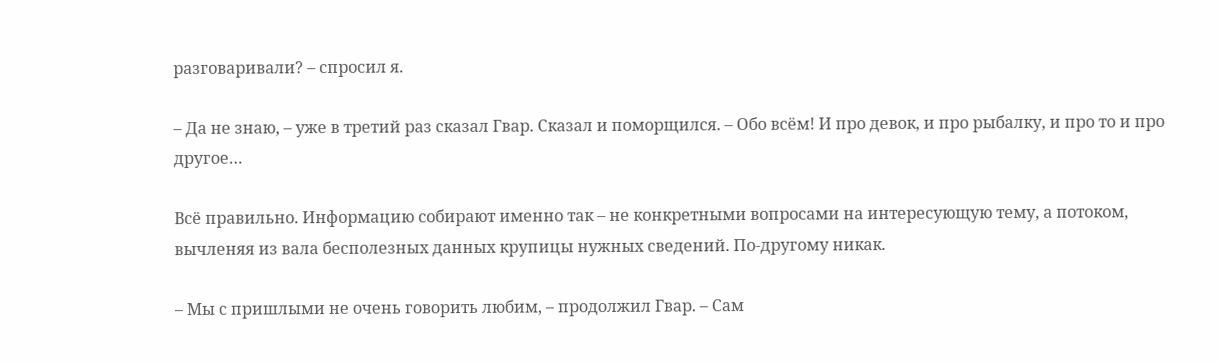разговаривали? – спросил я.

– Да не знаю, – уже в третий раз сказал Гвар. Сказал и поморщился. – Обо всём! И про девок, и про рыбалку, и про то и про другое…

Всё правильно. Информацию собирают именно так – не конкретными вопросами на интересующую тему, а потоком, вычленяя из вала бесполезных данных крупицы нужных сведений. По-другому никак.

– Мы с пришлыми не очень говорить любим, – продолжил Гвар. – Сам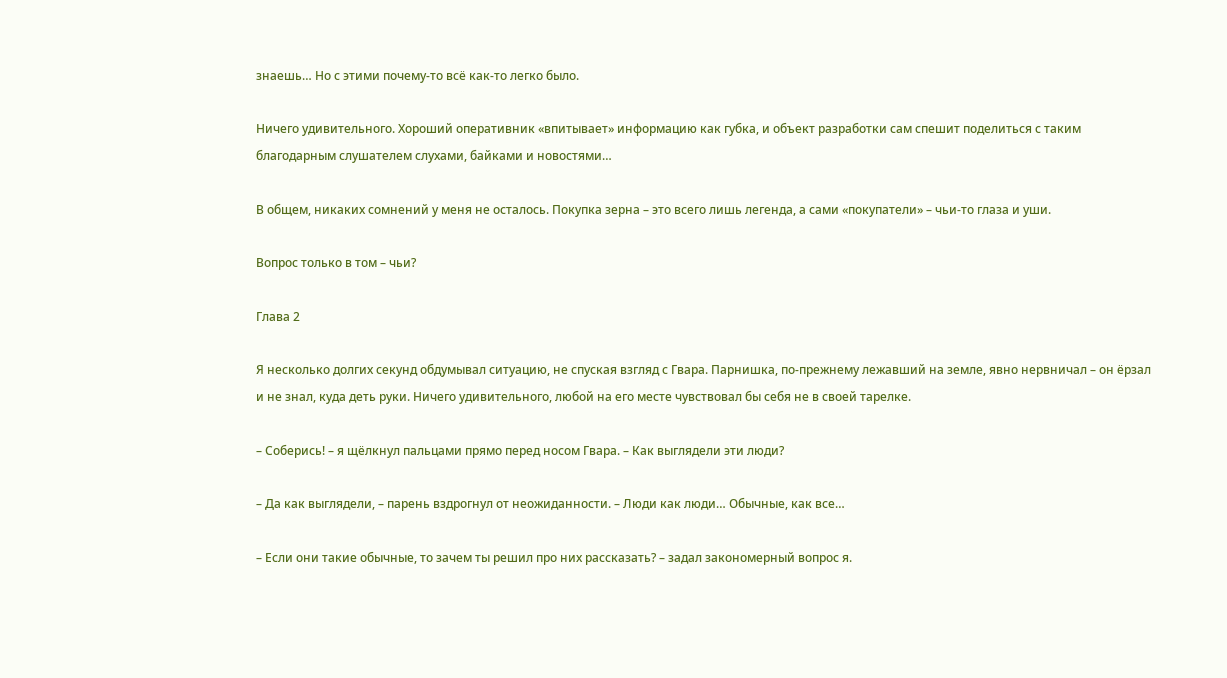знаешь… Но с этими почему-то всё как-то легко было.

Ничего удивительного. Хороший оперативник «впитывает» информацию как губка, и объект разработки сам спешит поделиться с таким благодарным слушателем слухами, байками и новостями…

В общем, никаких сомнений у меня не осталось. Покупка зерна – это всего лишь легенда, а сами «покупатели» – чьи-то глаза и уши.

Вопрос только в том – чьи?

Глава 2

Я несколько долгих секунд обдумывал ситуацию, не спуская взгляд с Гвара. Парнишка, по-прежнему лежавший на земле, явно нервничал – он ёрзал и не знал, куда деть руки. Ничего удивительного, любой на его месте чувствовал бы себя не в своей тарелке.

– Соберись! – я щёлкнул пальцами прямо перед носом Гвара. – Как выглядели эти люди?

– Да как выглядели, – парень вздрогнул от неожиданности. – Люди как люди… Обычные, как все…

– Если они такие обычные, то зачем ты решил про них рассказать? – задал закономерный вопрос я.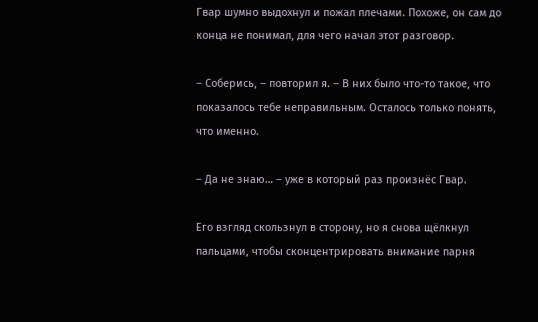Гвар шумно выдохнул и пожал плечами. Похоже, он сам до конца не понимал, для чего начал этот разговор.

– Соберись, – повторил я. – В них было что-то такое, что показалось тебе неправильным. Осталось только понять, что именно.

– Да не знаю… – уже в который раз произнёс Гвар.

Его взгляд скользнул в сторону, но я снова щёлкнул пальцами, чтобы сконцентрировать внимание парня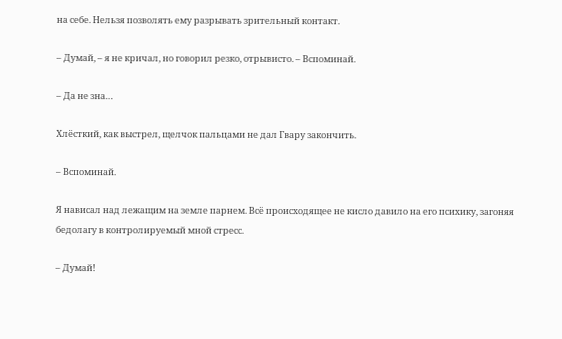на себе. Нельзя позволять ему разрывать зрительный контакт.

– Думай, – я не кричал, но говорил резко, отрывисто. – Вспоминай.

– Да не зна…

Хлёсткий, как выстрел, щелчок пальцами не дал Гвару закончить.

– Вспоминай.

Я нависал над лежащим на земле парнем. Всё происходящее не кисло давило на его психику, загоняя бедолагу в контролируемый мной стресс.

– Думай!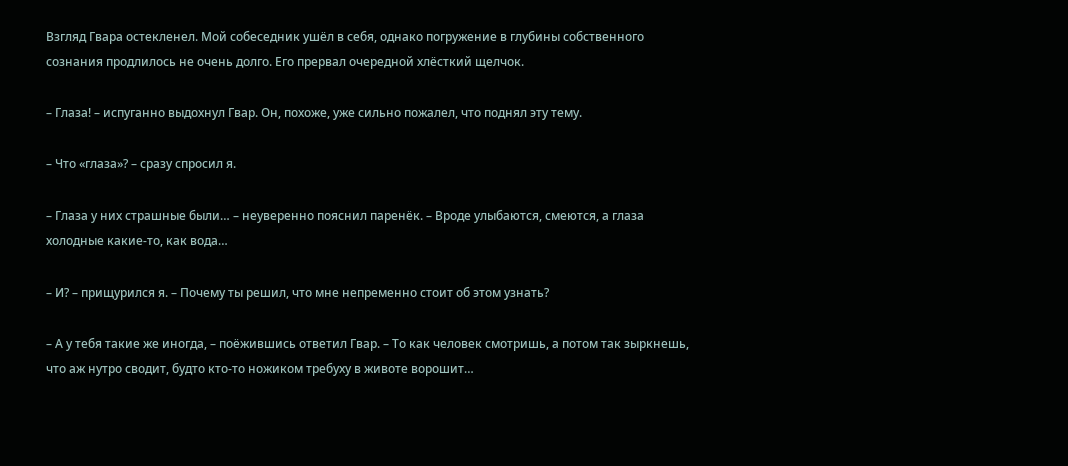Взгляд Гвара остекленел. Мой собеседник ушёл в себя, однако погружение в глубины собственного сознания продлилось не очень долго. Его прервал очередной хлёсткий щелчок.

– Глаза! – испуганно выдохнул Гвар. Он, похоже, уже сильно пожалел, что поднял эту тему.

– Что «глаза»? – сразу спросил я.

– Глаза у них страшные были… – неуверенно пояснил паренёк. – Вроде улыбаются, смеются, а глаза холодные какие-то, как вода…

– И? – прищурился я. – Почему ты решил, что мне непременно стоит об этом узнать?

– А у тебя такие же иногда, – поёжившись ответил Гвар. – То как человек смотришь, а потом так зыркнешь, что аж нутро сводит, будто кто-то ножиком требуху в животе ворошит…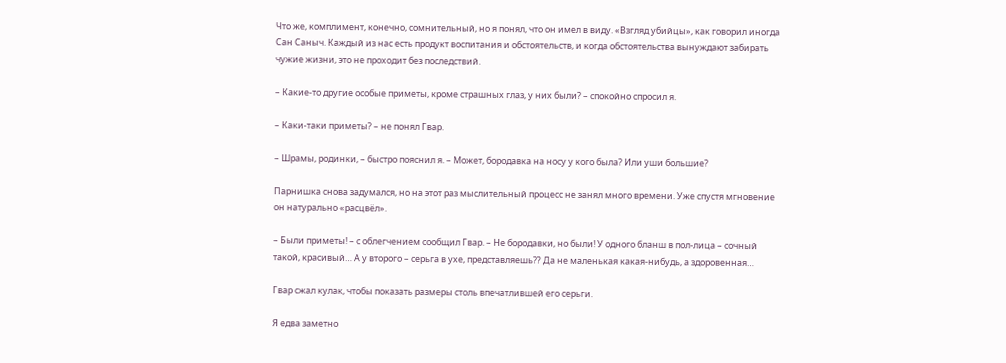Что же, комплимент, конечно, сомнительный, но я понял, что он имел в виду. «Взгляд убийцы», как говорил иногда Сан Саныч. Каждый из нас есть продукт воспитания и обстоятельств, и когда обстоятельства вынуждают забирать чужие жизни, это не проходит без последствий.

– Какие-то другие особые приметы, кроме страшных глаз, у них были? – спокойно спросил я.

– Каки-таки приметы? – не понял Гвар.

– Шрамы, родинки, – быстро пояснил я. – Может, бородавка на носу у кого была? Или уши большие?

Парнишка снова задумался, но на этот раз мыслительный процесс не занял много времени. Уже спустя мгновение он натурально «расцвёл».

– Были приметы! – с облегчением сообщил Гвар. – Не бородавки, но были! У одного бланш в пол-лица – сочный такой, красивый… А у второго – серьга в ухе, представляешь⁇ Да не маленькая какая-нибудь, а здоровенная…

Гвар сжал кулак, чтобы показать размеры столь впечатлившей его серьги.

Я едва заметно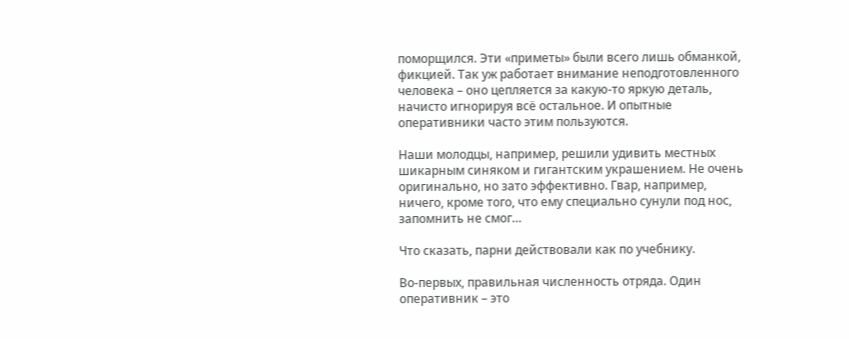поморщился. Эти «приметы» были всего лишь обманкой, фикцией. Так уж работает внимание неподготовленного человека – оно цепляется за какую-то яркую деталь, начисто игнорируя всё остальное. И опытные оперативники часто этим пользуются.

Наши молодцы, например, решили удивить местных шикарным синяком и гигантским украшением. Не очень оригинально, но зато эффективно. Гвар, например, ничего, кроме того, что ему специально сунули под нос, запомнить не смог…

Что сказать, парни действовали как по учебнику.

Во-первых, правильная численность отряда. Один оперативник – это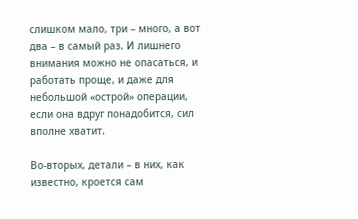слишком мало, три – много, а вот два – в самый раз. И лишнего внимания можно не опасаться, и работать проще, и даже для небольшой «острой» операции, если она вдруг понадобится, сил вполне хватит.

Во-вторых, детали – в них, как известно, кроется сам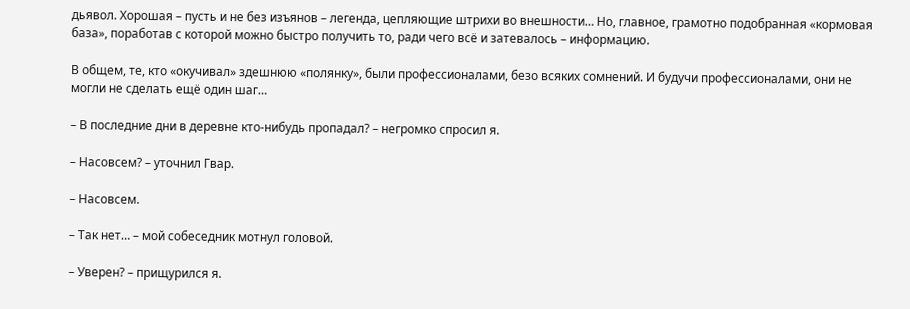дьявол. Хорошая – пусть и не без изъянов – легенда, цепляющие штрихи во внешности… Но, главное, грамотно подобранная «кормовая база», поработав с которой можно быстро получить то, ради чего всё и затевалось – информацию.

В общем, те, кто «окучивал» здешнюю «полянку», были профессионалами, безо всяких сомнений. И будучи профессионалами, они не могли не сделать ещё один шаг…

– В последние дни в деревне кто-нибудь пропадал? – негромко спросил я.

– Насовсем? – уточнил Гвар.

– Насовсем.

– Так нет… – мой собеседник мотнул головой.

– Уверен? – прищурился я.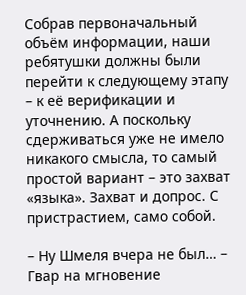Собрав первоначальный объём информации, наши ребятушки должны были перейти к следующему этапу – к её верификации и уточнению. А поскольку сдерживаться уже не имело никакого смысла, то самый простой вариант – это захват «языка». Захват и допрос. С пристрастием, само собой.

– Ну Шмеля вчера не был… – Гвар на мгновение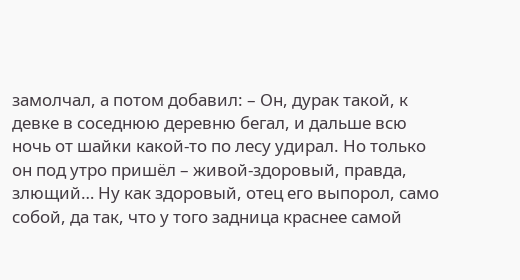замолчал, а потом добавил: – Он, дурак такой, к девке в соседнюю деревню бегал, и дальше всю ночь от шайки какой-то по лесу удирал. Но только он под утро пришёл – живой-здоровый, правда, злющий… Ну как здоровый, отец его выпорол, само собой, да так, что у того задница краснее самой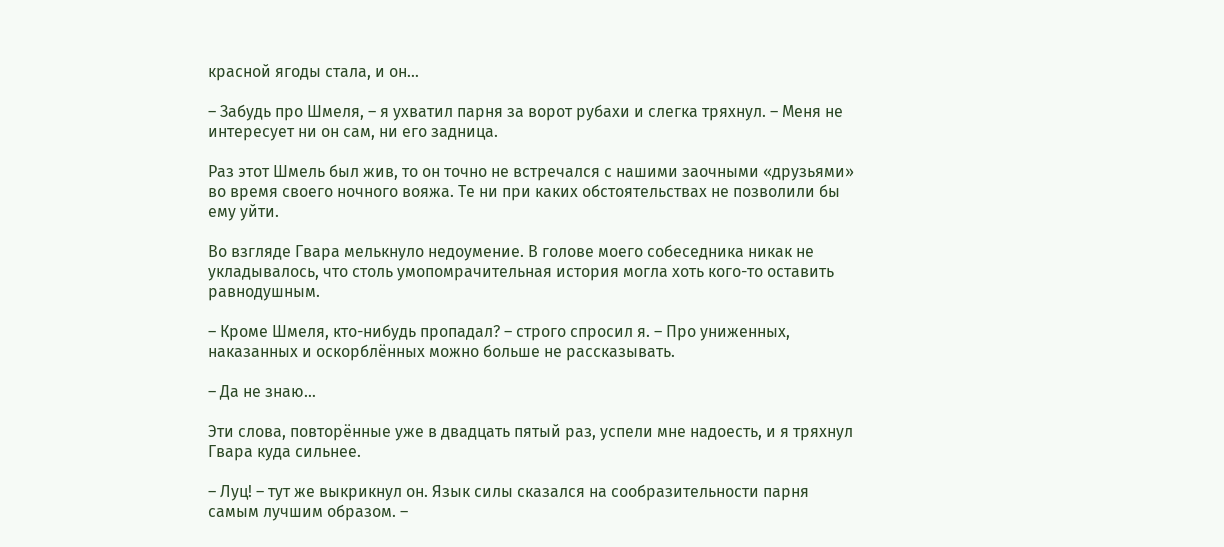красной ягоды стала, и он…

– Забудь про Шмеля, – я ухватил парня за ворот рубахи и слегка тряхнул. – Меня не интересует ни он сам, ни его задница.

Раз этот Шмель был жив, то он точно не встречался с нашими заочными «друзьями» во время своего ночного вояжа. Те ни при каких обстоятельствах не позволили бы ему уйти.

Во взгляде Гвара мелькнуло недоумение. В голове моего собеседника никак не укладывалось, что столь умопомрачительная история могла хоть кого-то оставить равнодушным.

– Кроме Шмеля, кто-нибудь пропадал? – строго спросил я. – Про униженных, наказанных и оскорблённых можно больше не рассказывать.

– Да не знаю…

Эти слова, повторённые уже в двадцать пятый раз, успели мне надоесть, и я тряхнул Гвара куда сильнее.

– Луц! – тут же выкрикнул он. Язык силы сказался на сообразительности парня самым лучшим образом. –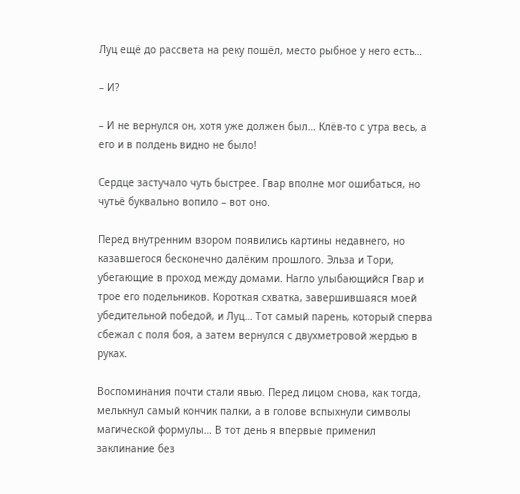Луц ещё до рассвета на реку пошёл, место рыбное у него есть…

– И?

– И не вернулся он, хотя уже должен был… Клёв-то с утра весь, а его и в полдень видно не было!

Сердце застучало чуть быстрее. Гвар вполне мог ошибаться, но чутьё буквально вопило – вот оно.

Перед внутренним взором появились картины недавнего, но казавшегося бесконечно далёким прошлого. Эльза и Тори, убегающие в проход между домами. Нагло улыбающийся Гвар и трое его подельников. Короткая схватка, завершившаяся моей убедительной победой, и Луц… Тот самый парень, который сперва сбежал с поля боя, а затем вернулся с двухметровой жердью в руках.

Воспоминания почти стали явью. Перед лицом снова, как тогда, мелькнул самый кончик палки, а в голове вспыхнули символы магической формулы… В тот день я впервые применил заклинание без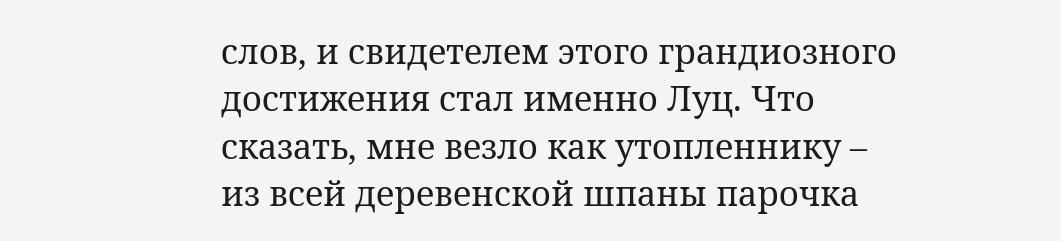слов, и свидетелем этого грандиозного достижения стал именно Луц. Что сказать, мне везло как утопленнику – из всей деревенской шпаны парочка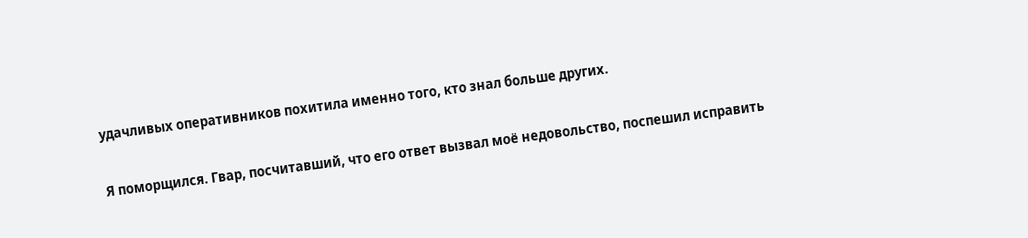удачливых оперативников похитила именно того, кто знал больше других.

Я поморщился. Гвар, посчитавший, что его ответ вызвал моё недовольство, поспешил исправить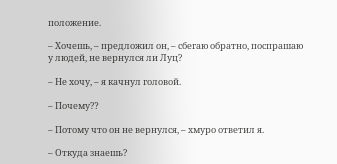положение.

– Хочешь, – предложил он, – сбегаю обратно, поспрашаю у людей, не вернулся ли Луц?

– Не хочу, – я качнул головой.

– Почему⁇

– Потому что он не вернулся, – хмуро ответил я.

– Откуда знаешь?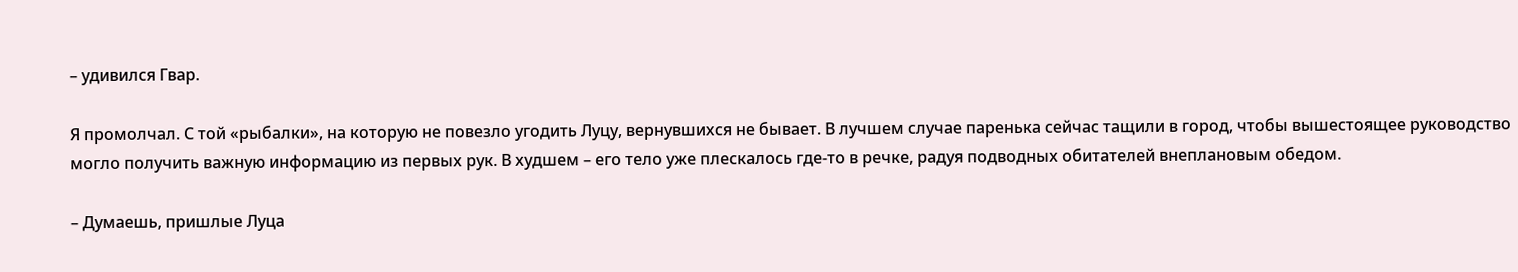– удивился Гвар.

Я промолчал. С той «рыбалки», на которую не повезло угодить Луцу, вернувшихся не бывает. В лучшем случае паренька сейчас тащили в город, чтобы вышестоящее руководство могло получить важную информацию из первых рук. В худшем – его тело уже плескалось где-то в речке, радуя подводных обитателей внеплановым обедом.

– Думаешь, пришлые Луца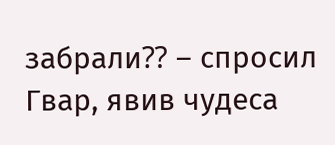забрали⁇ – спросил Гвар, явив чудеса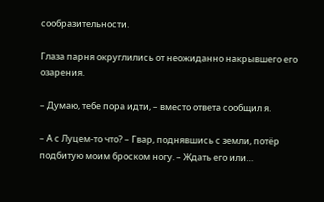сообразительности.

Глаза парня округлились от неожиданно накрывшего его озарения.

– Думаю, тебе пора идти, – вместо ответа сообщил я.

– А с Луцем-то что? – Гвар, поднявшись с земли, потёр подбитую моим броском ногу. – Ждать его или…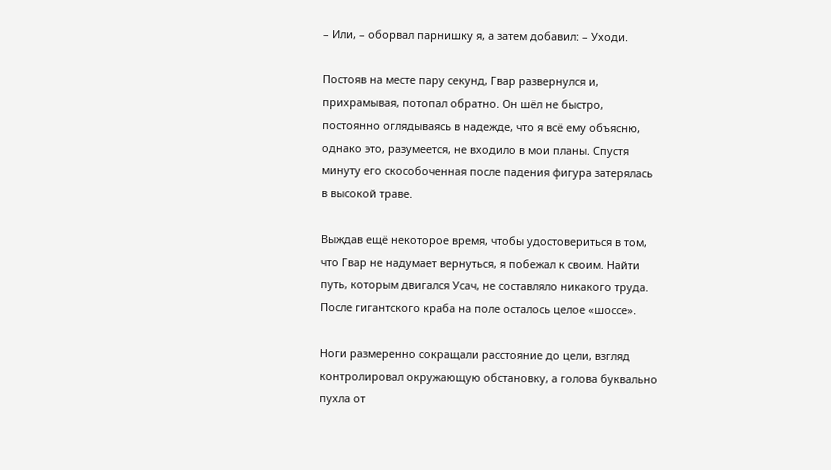– Или, – оборвал парнишку я, а затем добавил: – Уходи.

Постояв на месте пару секунд, Гвар развернулся и, прихрамывая, потопал обратно. Он шёл не быстро, постоянно оглядываясь в надежде, что я всё ему объясню, однако это, разумеется, не входило в мои планы. Спустя минуту его скособоченная после падения фигура затерялась в высокой траве.

Выждав ещё некоторое время, чтобы удостовериться в том, что Гвар не надумает вернуться, я побежал к своим. Найти путь, которым двигался Усач, не составляло никакого труда. После гигантского краба на поле осталось целое «шоссе».

Ноги размеренно сокращали расстояние до цели, взгляд контролировал окружающую обстановку, а голова буквально пухла от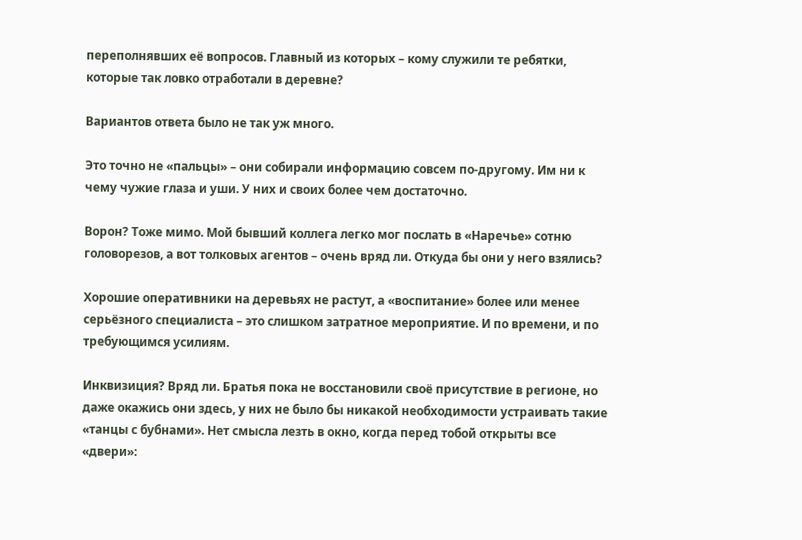переполнявших её вопросов. Главный из которых – кому служили те ребятки, которые так ловко отработали в деревне?

Вариантов ответа было не так уж много.

Это точно не «пальцы» – они собирали информацию совсем по-другому. Им ни к чему чужие глаза и уши. У них и своих более чем достаточно.

Ворон? Тоже мимо. Мой бывший коллега легко мог послать в «Наречье» сотню головорезов, а вот толковых агентов – очень вряд ли. Откуда бы они у него взялись?

Хорошие оперативники на деревьях не растут, а «воспитание» более или менее серьёзного специалиста – это слишком затратное мероприятие. И по времени, и по требующимся усилиям.

Инквизиция? Вряд ли. Братья пока не восстановили своё присутствие в регионе, но даже окажись они здесь, у них не было бы никакой необходимости устраивать такие «танцы с бубнами». Нет смысла лезть в окно, когда перед тобой открыты все «двери»: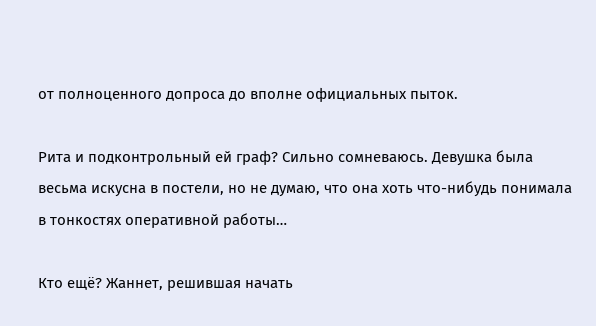от полноценного допроса до вполне официальных пыток.

Рита и подконтрольный ей граф? Сильно сомневаюсь. Девушка была весьма искусна в постели, но не думаю, что она хоть что-нибудь понимала в тонкостях оперативной работы…

Кто ещё? Жаннет, решившая начать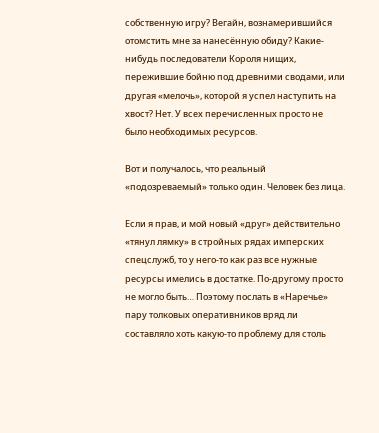собственную игру? Вегайн, вознамерившийся отомстить мне за нанесённую обиду? Какие-нибудь последователи Короля нищих, пережившие бойню под древними сводами, или другая «мелочь», которой я успел наступить на хвост? Нет. У всех перечисленных просто не было необходимых ресурсов.

Вот и получалось, что реальный «подозреваемый» только один. Человек без лица.

Если я прав, и мой новый «друг» действительно «тянул лямку» в стройных рядах имперских спецслужб, то у него-то как раз все нужные ресурсы имелись в достатке. По-другому просто не могло быть… Поэтому послать в «Наречье» пару толковых оперативников вряд ли составляло хоть какую-то проблему для столь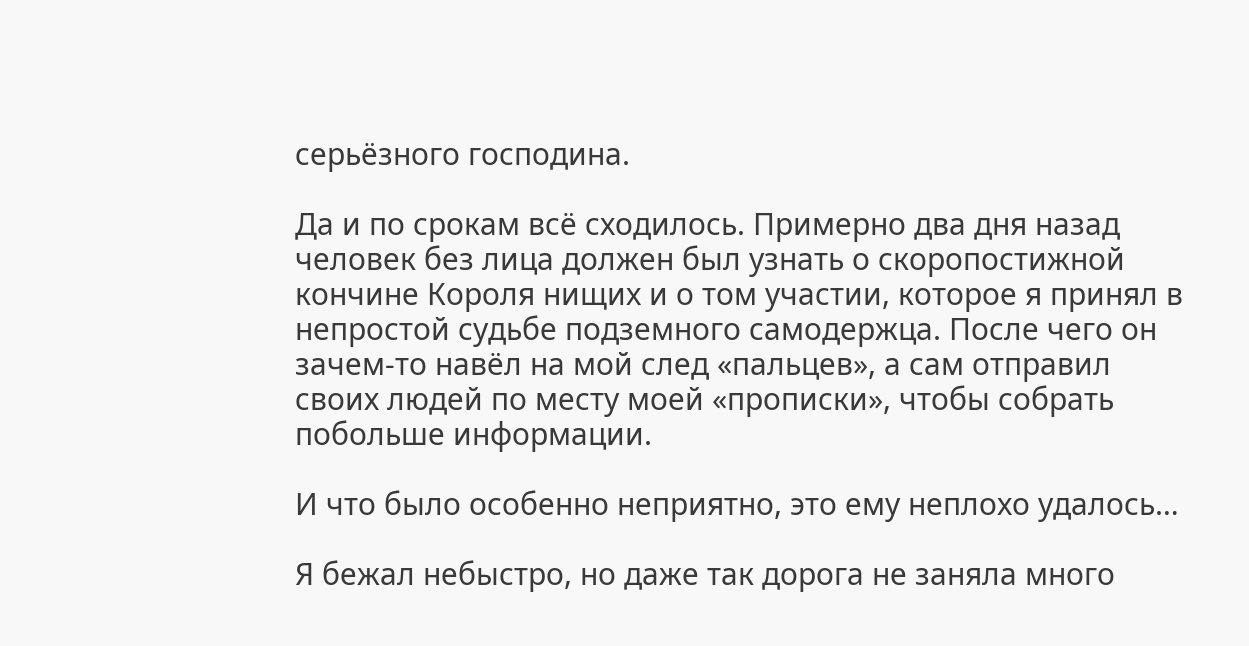серьёзного господина.

Да и по срокам всё сходилось. Примерно два дня назад человек без лица должен был узнать о скоропостижной кончине Короля нищих и о том участии, которое я принял в непростой судьбе подземного самодержца. После чего он зачем-то навёл на мой след «пальцев», а сам отправил своих людей по месту моей «прописки», чтобы собрать побольше информации.

И что было особенно неприятно, это ему неплохо удалось…

Я бежал небыстро, но даже так дорога не заняла много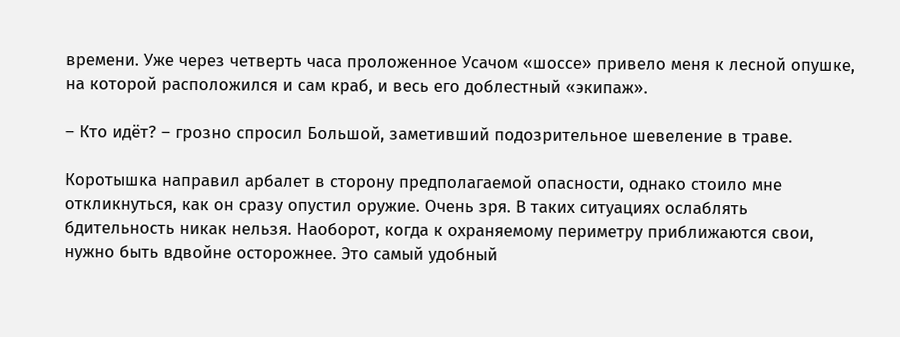времени. Уже через четверть часа проложенное Усачом «шоссе» привело меня к лесной опушке, на которой расположился и сам краб, и весь его доблестный «экипаж».

– Кто идёт? – грозно спросил Большой, заметивший подозрительное шевеление в траве.

Коротышка направил арбалет в сторону предполагаемой опасности, однако стоило мне откликнуться, как он сразу опустил оружие. Очень зря. В таких ситуациях ослаблять бдительность никак нельзя. Наоборот, когда к охраняемому периметру приближаются свои, нужно быть вдвойне осторожнее. Это самый удобный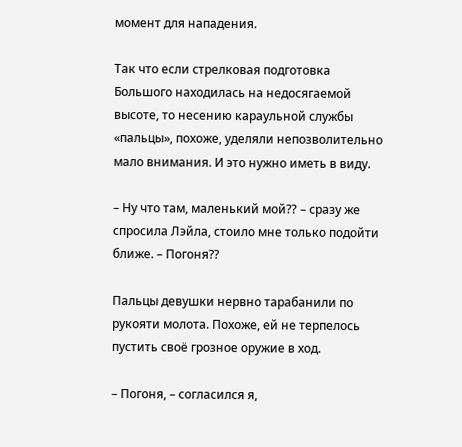момент для нападения.

Так что если стрелковая подготовка Большого находилась на недосягаемой высоте, то несению караульной службы «пальцы», похоже, уделяли непозволительно мало внимания. И это нужно иметь в виду.

– Ну что там, маленький мой⁇ – сразу же спросила Лэйла, стоило мне только подойти ближе. – Погоня⁇

Пальцы девушки нервно тарабанили по рукояти молота. Похоже, ей не терпелось пустить своё грозное оружие в ход.

– Погоня, – согласился я,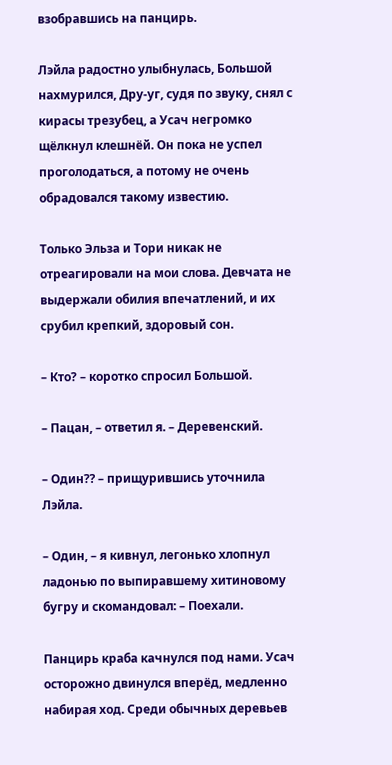взобравшись на панцирь.

Лэйла радостно улыбнулась, Большой нахмурился, Дру-уг, судя по звуку, снял с кирасы трезубец, а Усач негромко щёлкнул клешнёй. Он пока не успел проголодаться, а потому не очень обрадовался такому известию.

Только Эльза и Тори никак не отреагировали на мои слова. Девчата не выдержали обилия впечатлений, и их срубил крепкий, здоровый сон.

– Кто? – коротко спросил Большой.

– Пацан, – ответил я. – Деревенский.

– Один⁇ – прищурившись уточнила Лэйла.

– Один, – я кивнул, легонько хлопнул ладонью по выпиравшему хитиновому бугру и скомандовал: – Поехали.

Панцирь краба качнулся под нами. Усач осторожно двинулся вперёд, медленно набирая ход. Среди обычных деревьев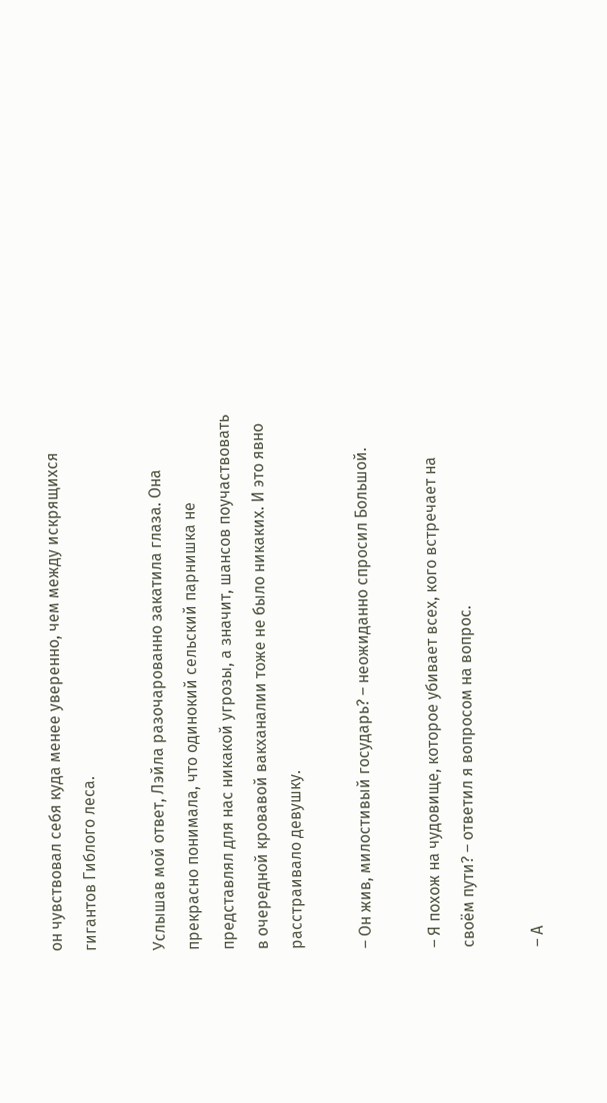он чувствовал себя куда менее уверенно, чем между искрящихся гигантов Гиблого леса.

Услышав мой ответ, Лэйла разочарованно закатила глаза. Она прекрасно понимала, что одинокий сельский парнишка не представлял для нас никакой угрозы, а значит, шансов поучаствовать в очередной кровавой вакханалии тоже не было никаких. И это явно расстраивало девушку.

– Он жив, милостивый государь? – неожиданно спросил Большой.

– Я похож на чудовище, которое убивает всех, кого встречает на своём пути? – ответил я вопросом на вопрос.

– А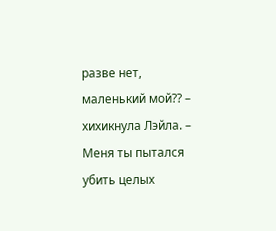разве нет, маленький мой⁇ – хихикнула Лэйла. – Меня ты пытался убить целых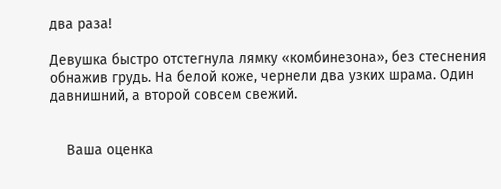два раза!

Девушка быстро отстегнула лямку «комбинезона», без стеснения обнажив грудь. На белой коже, чернели два узких шрама. Один давнишний, а второй совсем свежий.


    Ваша оценка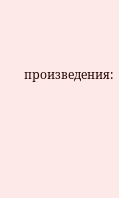произведения: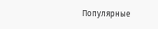Популярные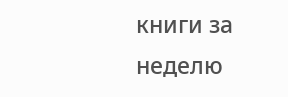книги за неделю